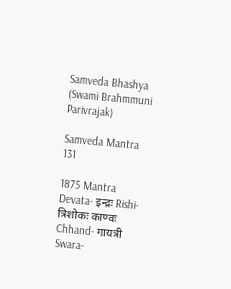Samveda Bhashya (Swami Brahmmuni Parivrajak)

Samveda Mantra 131

1875 Mantra
Devata- इन्द्रः Rishi- त्रिशोकः काण्वः Chhand- गायत्री Swara-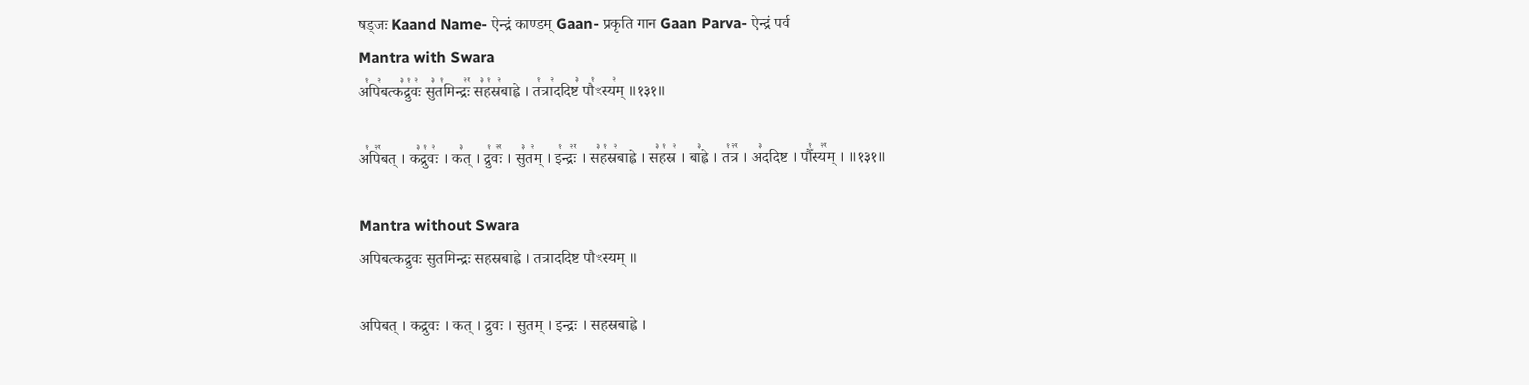षड्जः Kaand Name- ऐन्द्रं काण्डम् Gaan- प्रकृति गान Gaan Parva- ऐन्द्रं पर्व
Mantra with Swara
अ꣡पि꣢बत्क꣣द्रु꣡वः꣢ सु꣣त꣡मिन्द्रः꣢꣯ स꣣ह꣡स्र꣢बाह्वे । त꣡त्रा꣢ददिष्ट꣣ पौ꣡ꣳस्य꣢म् ॥१३१॥

अ꣡पि꣢꣯बत् । क꣣द्रु꣡वः꣢ । क꣣त् । द्रु꣡वः꣢꣯ । सु꣣त꣢म् । इ꣡न्द्रः꣢꣯ । स꣣ह꣡स्र꣢बाह्वे । स꣣ह꣡स्र꣢ । बा꣣ह्वे । त꣡त्र꣢꣯ । अ꣣ददिष्ट । पौँ꣡स्य꣢꣯म् । ॥१३१॥

Mantra without Swara
अपिबत्कद्रुवः सुतमिन्द्रः सहस्रबाह्वे । तत्राददिष्ट पौꣳस्यम् ॥

अपिबत् । कद्रुवः । कत् । द्रुवः । सुतम् । इन्द्रः । सहस्रबाह्वे ।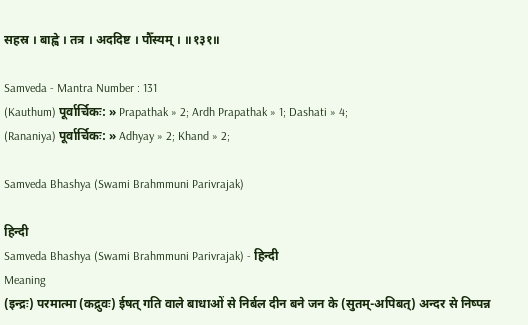सहस्र । बाह्वे । तत्र । अददिष्ट । पौँस्यम् । ॥१३१॥

Samveda - Mantra Number : 131
(Kauthum) पूर्वार्चिकः: » Prapathak » 2; Ardh Prapathak » 1; Dashati » 4;
(Rananiya) पूर्वार्चिकः: » Adhyay » 2; Khand » 2;

Samveda Bhashya (Swami Brahmmuni Parivrajak)

हिन्दी
Samveda Bhashya (Swami Brahmmuni Parivrajak) - हिन्दी
Meaning
(इन्द्रः) परमात्मा (कद्रुवः) ईषत् गति वाले बाधाओं से निर्बल दीन बने जन के (सुतम्-अपिबत्) अन्दर से निष्पन्न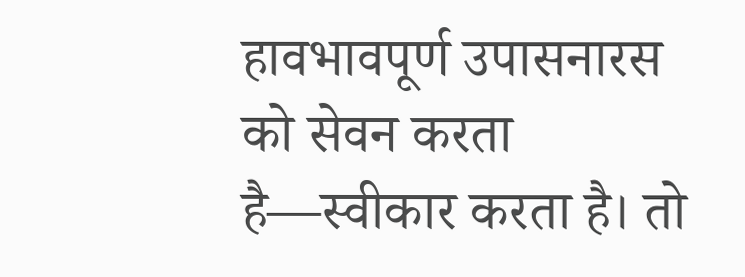हावभावपूर्ण उपासनारस को सेवन करता है—स्वीकार करता है। तो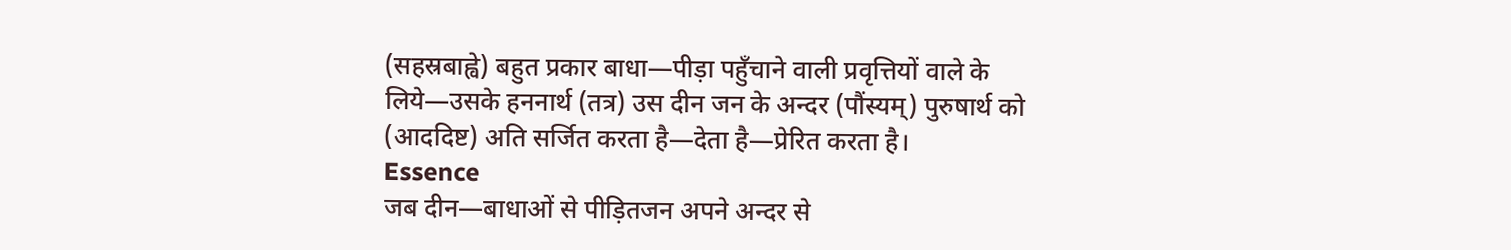(सहस्रबाह्वे) बहुत प्रकार बाधा—पीड़ा पहुँचाने वाली प्रवृत्तियों वाले के लिये—उसके हननार्थ (तत्र) उस दीन जन के अन्दर (पौंस्यम्) पुरुषार्थ को (आददिष्ट) अति सर्जित करता है—देता है—प्रेरित करता है।
Essence
जब दीन—बाधाओं से पीड़ितजन अपने अन्दर से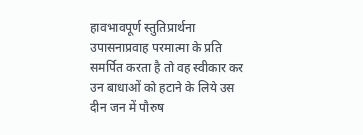हावभावपूर्ण स्तुतिप्रार्थना उपासनाप्रवाह परमात्मा के प्रति समर्पित करता है तो वह स्वीकार कर उन बाधाओं को हटाने के लिये उस दीन जन में पौरुष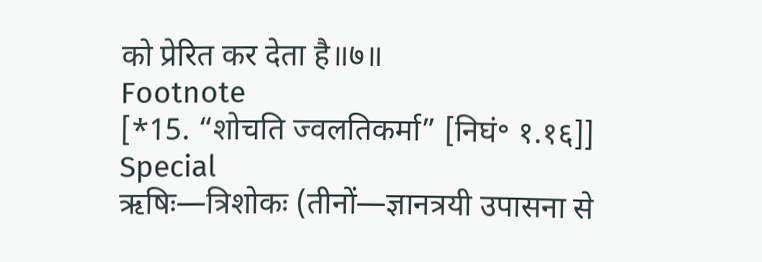को प्रेरित कर देता है॥७॥
Footnote
[*15. “शोचति ज्वलतिकर्मा” [निघं॰ १.१६]]
Special
ऋषिः—त्रिशोकः (तीनों—ज्ञानत्रयी उपासना से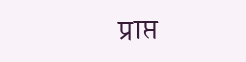प्राप्त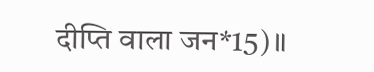दीप्ति वाला जन*15)॥